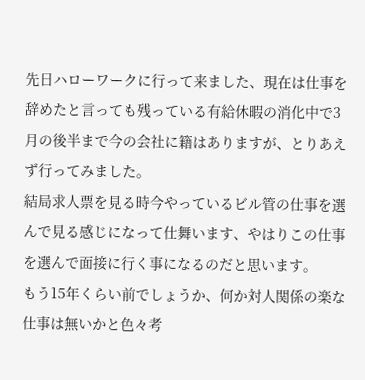先日ハローワークに行って来ました、現在は仕事を辞めたと言っても残っている有給休暇の消化中で3月の後半まで今の会社に籍はありますが、とりあえず行ってみました。
結局求人票を見る時今やっているビル管の仕事を選んで見る感じになって仕舞います、やはりこの仕事を選んで面接に行く事になるのだと思います。
もう15年くらい前でしょうか、何か対人関係の楽な仕事は無いかと色々考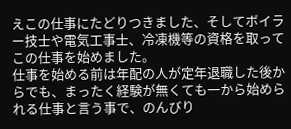えこの仕事にたどりつきました、そしてボイラー技士や電気工事士、冷凍機等の資格を取ってこの仕事を始めました。
仕事を始める前は年配の人が定年退職した後からでも、まったく経験が無くても一から始められる仕事と言う事で、のんびり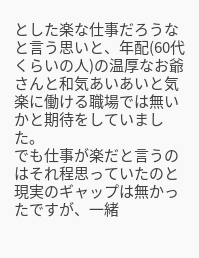とした楽な仕事だろうなと言う思いと、年配(60代くらいの人)の温厚なお爺さんと和気あいあいと気楽に働ける職場では無いかと期待をしていました。
でも仕事が楽だと言うのはそれ程思っていたのと現実のギャップは無かったですが、一緒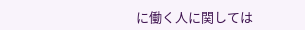に働く人に関しては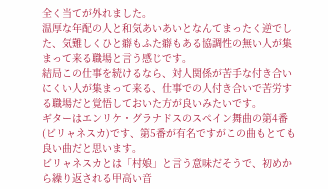全く当てが外れました。
温厚な年配の人と和気あいあいとなんてまったく逆でした、気難しくひと癖もふた癖もある協調性の無い人が集まって来る職場と言う感じです。
結局この仕事を続けるなら、対人関係が苦手な付き合いにくい人が集まって来る、仕事での人付き合いで苦労する職場だと覚悟しておいた方が良いみたいです。
ギターはエンリケ・グラナドスのスペイン舞曲の第4番(ビリャネスカ)です、第5番が有名ですがこの曲もとても良い曲だと思います。
ビリャネスカとは「村娘」と言う意味だそうで、初めから繰り返される甲高い音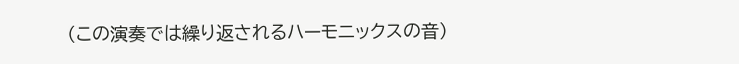(この演奏では繰り返されるハーモニックスの音)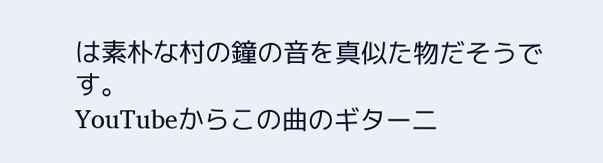は素朴な村の鐘の音を真似た物だそうです。
YouTubeからこの曲のギター二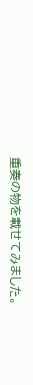重奏の物を載せてみました。